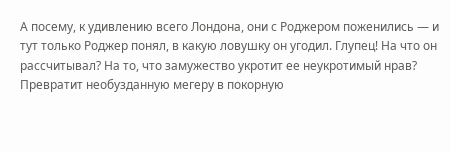А посему, к удивлению всего Лондона, они с Роджером поженились — и тут только Роджер понял, в какую ловушку он угодил. Глупец! На что он рассчитывал? На то, что замужество укротит ее неукротимый нрав? Превратит необузданную мегеру в покорную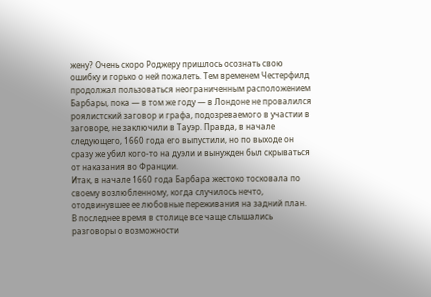жену? Очень скоро Роджеру пришлось осознать свою ошибку и горько о ней пожалеть. Тем временем Честерфилд продолжал пользоваться неограниченным расположением Барбары, пока — в том же году — в Лондоне не провалился роялистский заговор и графа, подозреваемого в участии в заговоре, не заключили в Тауэр. Правда, в начале следующего, 1660 года его выпустили, но по выходе он сразу же убил кого-то на дуэли и вынужден был скрываться от наказания во Франции.
Итак, в начале 1660 года Барбара жестоко тосковала по своему возлюбленному, когда случилось нечто, отодвинувшее ее любовные переживания на задний план.
В последнее время в столице все чаще слышались разговоры о возможности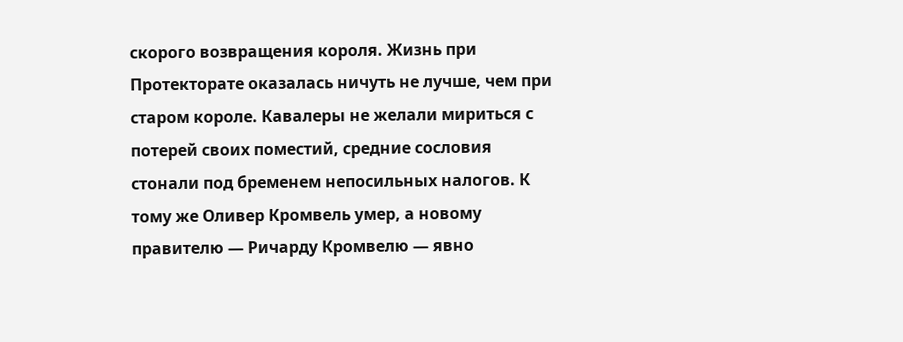скорого возвращения короля. Жизнь при Протекторате оказалась ничуть не лучше, чем при старом короле. Кавалеры не желали мириться с потерей своих поместий, средние сословия стонали под бременем непосильных налогов. К тому же Оливер Кромвель умер, а новому правителю — Ричарду Кромвелю — явно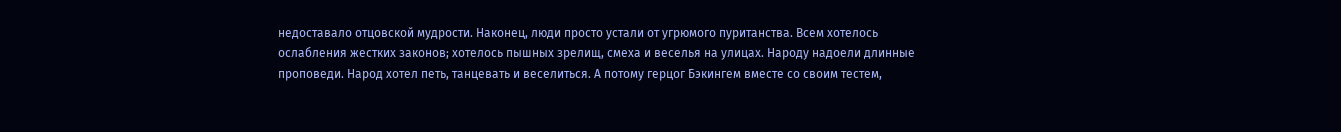недоставало отцовской мудрости. Наконец, люди просто устали от угрюмого пуританства. Всем хотелось ослабления жестких законов; хотелось пышных зрелищ, смеха и веселья на улицах. Народу надоели длинные проповеди. Народ хотел петь, танцевать и веселиться. А потому герцог Бэкингем вместе со своим тестем,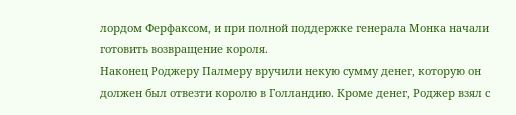лордом Ферфаксом, и при полной поддержке генерала Монка начали готовить возвращение короля.
Наконец Роджеру Палмеру вручили некую сумму денег, которую он должен был отвезти королю в Голландию. Кроме денег, Роджер взял с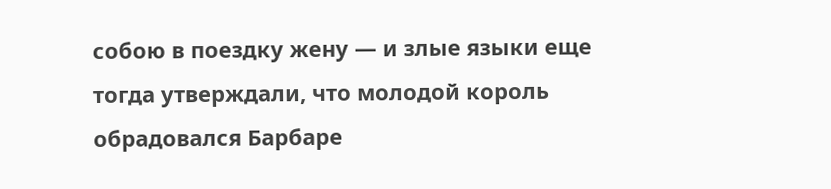собою в поездку жену — и злые языки еще тогда утверждали, что молодой король обрадовался Барбаре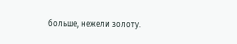больше, нежели золоту.